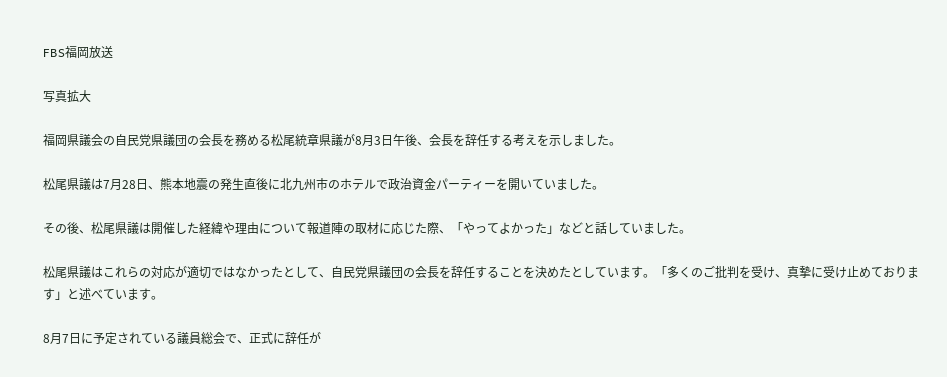FBS福岡放送

写真拡大

福岡県議会の自民党県議団の会長を務める松尾統章県議が8月3日午後、会長を辞任する考えを示しました。

松尾県議は7月28日、熊本地震の発生直後に北九州市のホテルで政治資金パーティーを開いていました。

その後、松尾県議は開催した経緯や理由について報道陣の取材に応じた際、「やってよかった」などと話していました。

松尾県議はこれらの対応が適切ではなかったとして、自民党県議団の会長を辞任することを決めたとしています。「多くのご批判を受け、真摯に受け止めております」と述べています。

8月7日に予定されている議員総会で、正式に辞任が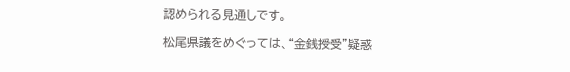認められる見通しです。

松尾県議をめぐっては、“金銭授受”疑惑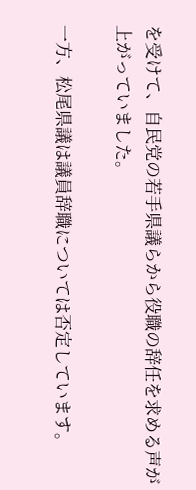を受けて、自民党の若手県議らから役職の辞任を求める声が上がっていました。

一方、松尾県議は議員辞職については否定しています。